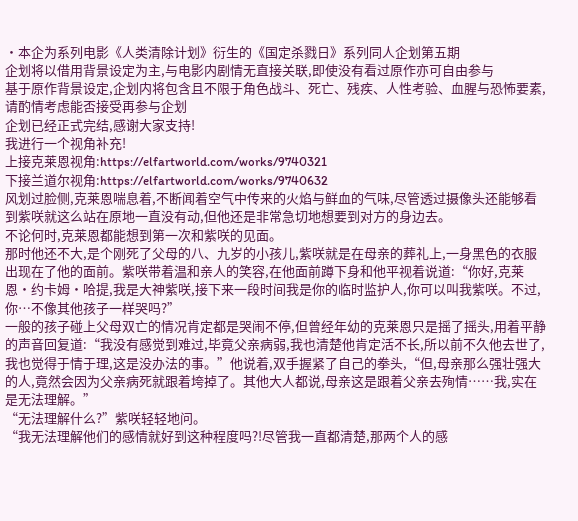·本企为系列电影《人类清除计划》衍生的《国定杀戮日》系列同人企划第五期
企划将以借用背景设定为主,与电影内剧情无直接关联,即使没有看过原作亦可自由参与
基于原作背景设定,企划内将包含且不限于角色战斗、死亡、残疾、人性考验、血腥与恐怖要素,请酌情考虑能否接受再参与企划
企划已经正式完结,感谢大家支持!
我进行一个视角补充!
上接克莱恩视角:https://elfartworld.com/works/9740321
下接兰道尔视角:https://elfartworld.com/works/9740632
风划过脸侧,克莱恩喘息着,不断闻着空气中传来的火焰与鲜血的气味,尽管透过摄像头还能够看到紫咲就这么站在原地一直没有动,但他还是非常急切地想要到对方的身边去。
不论何时,克莱恩都能想到第一次和紫咲的见面。
那时他还不大,是个刚死了父母的八、九岁的小孩儿,紫咲就是在母亲的葬礼上,一身黑色的衣服出现在了他的面前。紫咲带着温和亲人的笑容,在他面前蹲下身和他平视着说道:“你好,克莱恩·约卡姆·哈提,我是大神紫咲,接下来一段时间我是你的临时监护人,你可以叫我紫咲。不过,你…不像其他孩子一样哭吗?”
一般的孩子碰上父母双亡的情况肯定都是哭闹不停,但曾经年幼的克莱恩只是摇了摇头,用着平静的声音回复道:“我没有感觉到难过,毕竟父亲病弱,我也清楚他肯定活不长,所以前不久他去世了,我也觉得于情于理,这是没办法的事。”他说着,双手握紧了自己的拳头,“但,母亲那么强壮强大的人,竟然会因为父亲病死就跟着垮掉了。其他大人都说,母亲这是跟着父亲去殉情……我,实在是无法理解。”
“无法理解什么?”紫咲轻轻地问。
“我无法理解他们的感情就好到这种程度吗?!尽管我一直都清楚,那两个人的感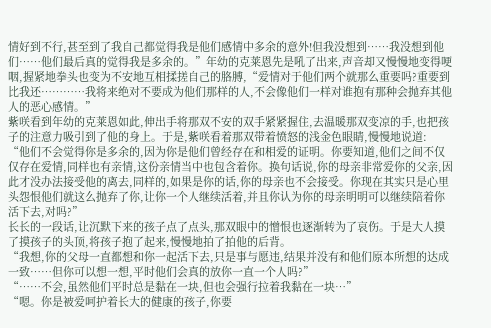情好到不行,甚至到了我自己都觉得我是他们感情中多余的意外!但我没想到……我没想到他们……他们最后真的觉得我是多余的。”年幼的克莱恩先是吼了出来,声音却又慢慢地变得哽咽,握紧地拳头也变为不安地互相揉搓自己的胳膊,“爱情对于他们两个就那么重要吗?重要到比我还…………我将来绝对不要成为他们那样的人,不会像他们一样对谁抱有那种会抛弃其他人的恶心感情。”
紫咲看到年幼的克莱恩如此,伸出手将那双不安的双手紧紧握住,去温暖那双变凉的手,也把孩子的注意力吸引到了他的身上。于是,紫咲看着那双带着愤怒的浅金色眼睛,慢慢地说道:
“他们不会觉得你是多余的,因为你是他们曾经存在和相爱的证明。你要知道,他们之间不仅仅存在爱情,同样也有亲情,这份亲情当中也包含着你。换句话说,你的母亲非常爱你的父亲,因此才没办法接受他的离去,同样的,如果是你的话,你的母亲也不会接受。你现在其实只是心里头怨恨他们就这么抛弃了你,让你一个人继续活着,并且你认为你的母亲明明可以继续陪着你活下去,对吗?”
长长的一段话,让沉默下来的孩子点了点头,那双眼中的憎恨也逐渐转为了哀伤。于是大人摸了摸孩子的头顶,将孩子抱了起来,慢慢地拍了拍他的后背。
“我想,你的父母一直都想和你一起活下去,只是事与愿违,结果并没有和他们原本所想的达成一致……但你可以想一想,平时他们会真的放你一直一个人吗?”
“……不会,虽然他们平时总是黏在一块,但也会强行拉着我黏在一块…”
“嗯。你是被爱呵护着长大的健康的孩子,你要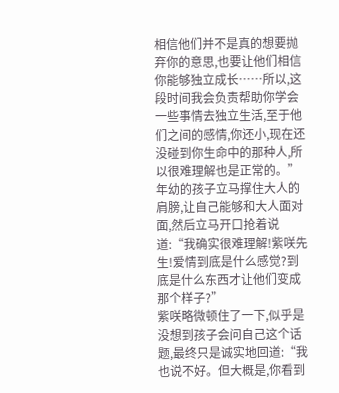相信他们并不是真的想要抛弃你的意思,也要让他们相信你能够独立成长……所以,这段时间我会负责帮助你学会一些事情去独立生活,至于他们之间的感情,你还小,现在还没碰到你生命中的那种人,所以很难理解也是正常的。”
年幼的孩子立马撑住大人的肩膀,让自己能够和大人面对面,然后立马开口抢着说道:“我确实很难理解!紫咲先生!爱情到底是什么感觉?到底是什么东西才让他们变成那个样子?”
紫咲略微顿住了一下,似乎是没想到孩子会问自己这个话题,最终只是诚实地回道:“我也说不好。但大概是,你看到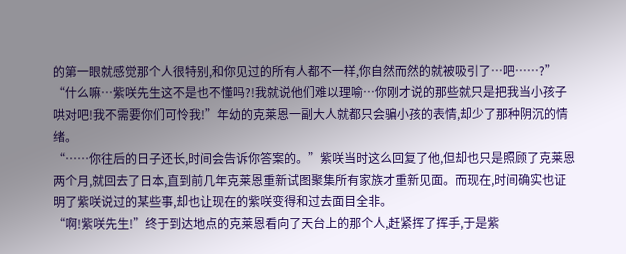的第一眼就感觉那个人很特别,和你见过的所有人都不一样,你自然而然的就被吸引了…吧……?”
“什么嘛…紫咲先生这不是也不懂吗?!我就说他们难以理喻…你刚才说的那些就只是把我当小孩子哄对吧!我不需要你们可怜我!”年幼的克莱恩一副大人就都只会骗小孩的表情,却少了那种阴沉的情绪。
“……你往后的日子还长,时间会告诉你答案的。”紫咲当时这么回复了他,但却也只是照顾了克莱恩两个月,就回去了日本,直到前几年克莱恩重新试图聚集所有家族才重新见面。而现在,时间确实也证明了紫咲说过的某些事,却也让现在的紫咲变得和过去面目全非。
“啊!紫咲先生!”终于到达地点的克莱恩看向了天台上的那个人,赶紧挥了挥手,于是紫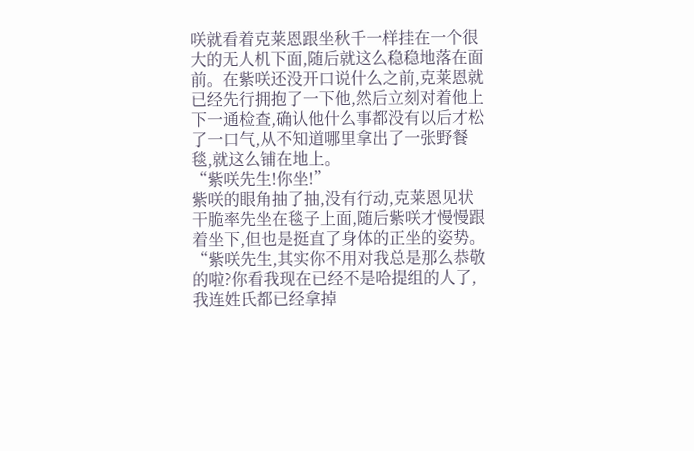咲就看着克莱恩跟坐秋千一样挂在一个很大的无人机下面,随后就这么稳稳地落在面前。在紫咲还没开口说什么之前,克莱恩就已经先行拥抱了一下他,然后立刻对着他上下一通检查,确认他什么事都没有以后才松了一口气,从不知道哪里拿出了一张野餐毯,就这么铺在地上。
“紫咲先生!你坐!”
紫咲的眼角抽了抽,没有行动,克莱恩见状干脆率先坐在毯子上面,随后紫咲才慢慢跟着坐下,但也是挺直了身体的正坐的姿势。
“紫咲先生,其实你不用对我总是那么恭敬的啦?你看我现在已经不是哈提组的人了,我连姓氏都已经拿掉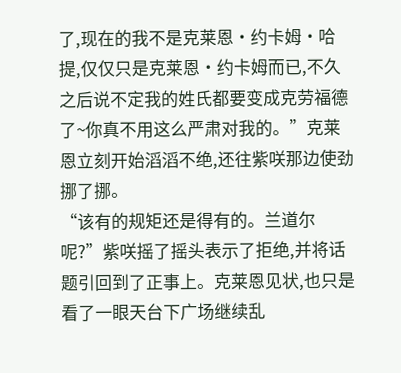了,现在的我不是克莱恩·约卡姆·哈提,仅仅只是克莱恩·约卡姆而已,不久之后说不定我的姓氏都要变成克劳福德了~你真不用这么严肃对我的。”克莱恩立刻开始滔滔不绝,还往紫咲那边使劲挪了挪。
“该有的规矩还是得有的。兰道尔呢?”紫咲摇了摇头表示了拒绝,并将话题引回到了正事上。克莱恩见状,也只是看了一眼天台下广场继续乱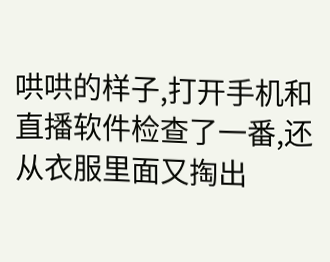哄哄的样子,打开手机和直播软件检查了一番,还从衣服里面又掏出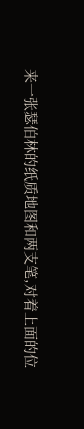来一张瑟伯林的纸质地图和两支笔,对着上面的位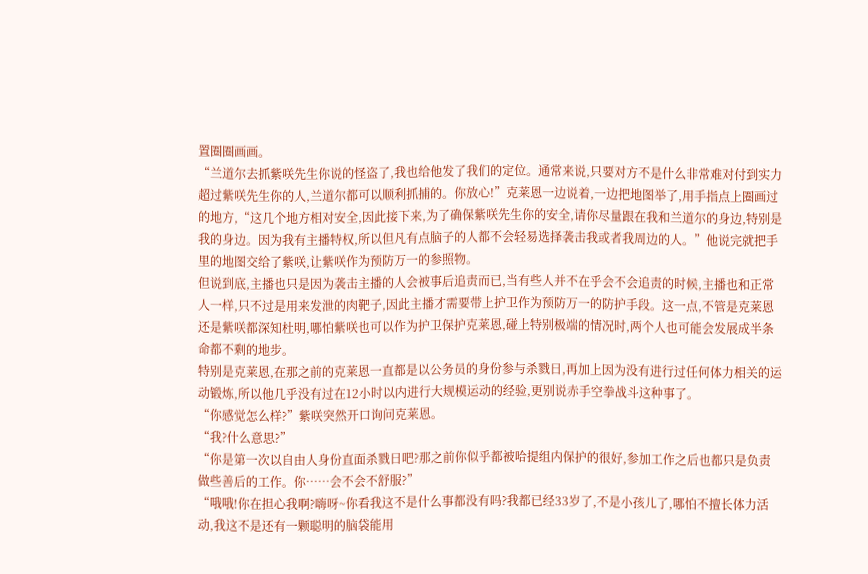置圈圈画画。
“兰道尔去抓紫咲先生你说的怪盗了,我也给他发了我们的定位。通常来说,只要对方不是什么非常难对付到实力超过紫咲先生你的人,兰道尔都可以顺利抓捕的。你放心!”克莱恩一边说着,一边把地图举了,用手指点上圈画过的地方,“这几个地方相对安全,因此接下来,为了确保紫咲先生你的安全,请你尽量跟在我和兰道尔的身边,特别是我的身边。因为我有主播特权,所以但凡有点脑子的人都不会轻易选择袭击我或者我周边的人。”他说完就把手里的地图交给了紫咲,让紫咲作为预防万一的参照物。
但说到底,主播也只是因为袭击主播的人会被事后追责而已,当有些人并不在乎会不会追责的时候,主播也和正常人一样,只不过是用来发泄的肉靶子,因此主播才需要带上护卫作为预防万一的防护手段。这一点,不管是克莱恩还是紫咲都深知杜明,哪怕紫咲也可以作为护卫保护克莱恩,碰上特别极端的情况时,两个人也可能会发展成半条命都不剩的地步。
特别是克莱恩,在那之前的克莱恩一直都是以公务员的身份参与杀戮日,再加上因为没有进行过任何体力相关的运动锻炼,所以他几乎没有过在12小时以内进行大规模运动的经验,更别说赤手空拳战斗这种事了。
“你感觉怎么样?”紫咲突然开口询问克莱恩。
“我?什么意思?”
“你是第一次以自由人身份直面杀戮日吧?那之前你似乎都被哈提组内保护的很好,参加工作之后也都只是负责做些善后的工作。你……会不会不舒服?”
“哦哦!你在担心我啊?嗨呀~你看我这不是什么事都没有吗?我都已经33岁了,不是小孩儿了,哪怕不擅长体力活动,我这不是还有一颗聪明的脑袋能用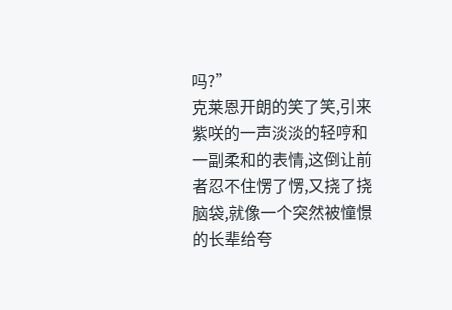吗?”
克莱恩开朗的笑了笑,引来紫咲的一声淡淡的轻哼和一副柔和的表情,这倒让前者忍不住愣了愣,又挠了挠脑袋,就像一个突然被憧憬的长辈给夸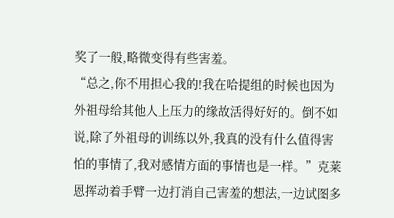奖了一般,略微变得有些害羞。
“总之,你不用担心我的!我在哈提组的时候也因为外祖母给其他人上压力的缘故活得好好的。倒不如说,除了外祖母的训练以外,我真的没有什么值得害怕的事情了,我对感情方面的事情也是一样。”克莱恩挥动着手臂一边打消自己害羞的想法,一边试图多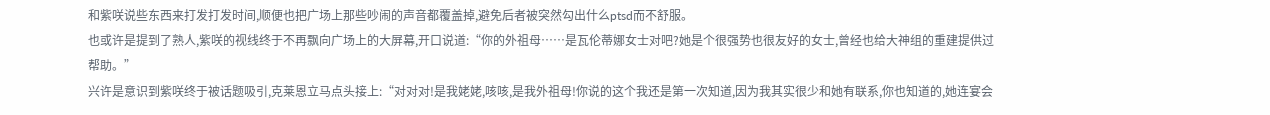和紫咲说些东西来打发打发时间,顺便也把广场上那些吵闹的声音都覆盖掉,避免后者被突然勾出什么ptsd而不舒服。
也或许是提到了熟人,紫咲的视线终于不再飘向广场上的大屏幕,开口说道:“你的外祖母……是瓦伦蒂娜女士对吧?她是个很强势也很友好的女士,曾经也给大神组的重建提供过帮助。”
兴许是意识到紫咲终于被话题吸引,克莱恩立马点头接上:“对对对!是我姥姥,咳咳,是我外祖母!你说的这个我还是第一次知道,因为我其实很少和她有联系,你也知道的,她连宴会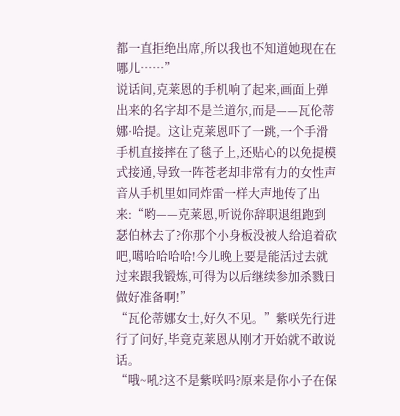都一直拒绝出席,所以我也不知道她现在在哪儿……”
说话间,克莱恩的手机响了起来,画面上弹出来的名字却不是兰道尔,而是——瓦伦蒂娜·哈提。这让克莱恩吓了一跳,一个手滑手机直接摔在了毯子上,还贴心的以免提模式接通,导致一阵苍老却非常有力的女性声音从手机里如同炸雷一样大声地传了出来:“哟——克莱恩,听说你辞职退组跑到瑟伯林去了?你那个小身板没被人给追着砍吧,噶哈哈哈哈!今儿晚上要是能活过去就过来跟我锻炼,可得为以后继续参加杀戮日做好准备啊!”
“瓦伦蒂娜女士,好久不见。”紫咲先行进行了问好,毕竟克莱恩从刚才开始就不敢说话。
“哦~吼?这不是紫咲吗?原来是你小子在保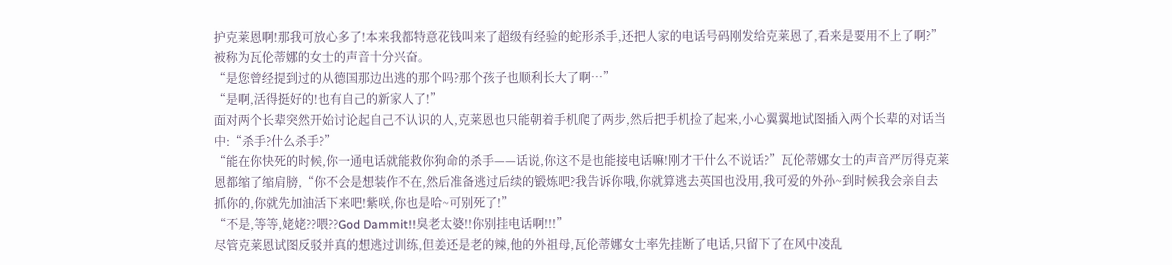护克莱恩啊!那我可放心多了!本来我都特意花钱叫来了超级有经验的蛇形杀手,还把人家的电话号码刚发给克莱恩了,看来是要用不上了啊?”被称为瓦伦蒂娜的女士的声音十分兴奋。
“是您曾经提到过的从德国那边出逃的那个吗?那个孩子也顺利长大了啊…”
“是啊,活得挺好的!也有自己的新家人了!”
面对两个长辈突然开始讨论起自己不认识的人,克莱恩也只能朝着手机爬了两步,然后把手机捡了起来,小心翼翼地试图插入两个长辈的对话当中:“杀手?什么杀手?”
“能在你快死的时候,你一通电话就能救你狗命的杀手——话说,你这不是也能接电话嘛!刚才干什么不说话?”瓦伦蒂娜女士的声音严厉得克莱恩都缩了缩肩膀,“你不会是想装作不在,然后准备逃过后续的锻炼吧?我告诉你哦,你就算逃去英国也没用,我可爱的外孙~到时候我会亲自去抓你的,你就先加油活下来吧!紫咲,你也是哈~可别死了!”
“不是,等等,姥姥??喂??God Dammit!!臭老太婆!!你别挂电话啊!!!”
尽管克莱恩试图反驳并真的想逃过训练,但姜还是老的辣,他的外祖母,瓦伦蒂娜女士率先挂断了电话,只留下了在风中凌乱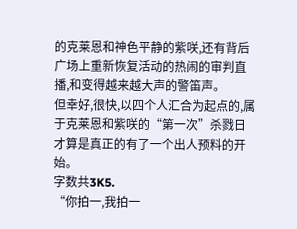的克莱恩和神色平静的紫咲,还有背后广场上重新恢复活动的热闹的审判直播,和变得越来越大声的警笛声。
但幸好,很快,以四个人汇合为起点的,属于克莱恩和紫咲的“第一次”杀戮日才算是真正的有了一个出人预料的开始。
字数共3K5.
“你拍一,我拍一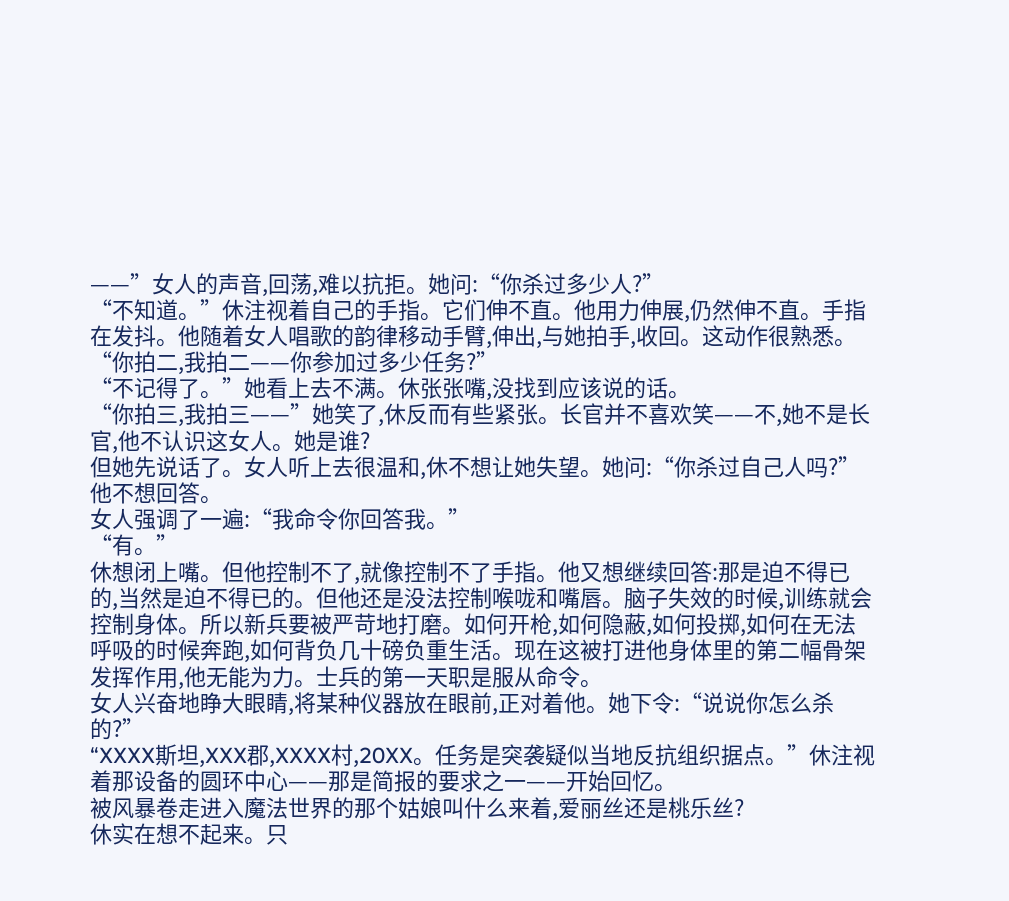——”女人的声音,回荡,难以抗拒。她问:“你杀过多少人?”
“不知道。”休注视着自己的手指。它们伸不直。他用力伸展,仍然伸不直。手指在发抖。他随着女人唱歌的韵律移动手臂,伸出,与她拍手,收回。这动作很熟悉。
“你拍二,我拍二——你参加过多少任务?”
“不记得了。”她看上去不满。休张张嘴,没找到应该说的话。
“你拍三,我拍三——”她笑了,休反而有些紧张。长官并不喜欢笑——不,她不是长官,他不认识这女人。她是谁?
但她先说话了。女人听上去很温和,休不想让她失望。她问:“你杀过自己人吗?”
他不想回答。
女人强调了一遍:“我命令你回答我。”
“有。”
休想闭上嘴。但他控制不了,就像控制不了手指。他又想继续回答:那是迫不得已的,当然是迫不得已的。但他还是没法控制喉咙和嘴唇。脑子失效的时候,训练就会控制身体。所以新兵要被严苛地打磨。如何开枪,如何隐蔽,如何投掷,如何在无法呼吸的时候奔跑,如何背负几十磅负重生活。现在这被打进他身体里的第二幅骨架发挥作用,他无能为力。士兵的第一天职是服从命令。
女人兴奋地睁大眼睛,将某种仪器放在眼前,正对着他。她下令:“说说你怎么杀的?”
“XXXX斯坦,XXX郡,XXXX村,20XX。任务是突袭疑似当地反抗组织据点。”休注视着那设备的圆环中心——那是简报的要求之一——开始回忆。
被风暴卷走进入魔法世界的那个姑娘叫什么来着,爱丽丝还是桃乐丝?
休实在想不起来。只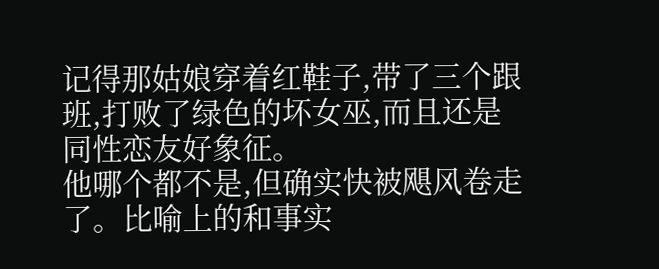记得那姑娘穿着红鞋子,带了三个跟班,打败了绿色的坏女巫,而且还是同性恋友好象征。
他哪个都不是,但确实快被飓风卷走了。比喻上的和事实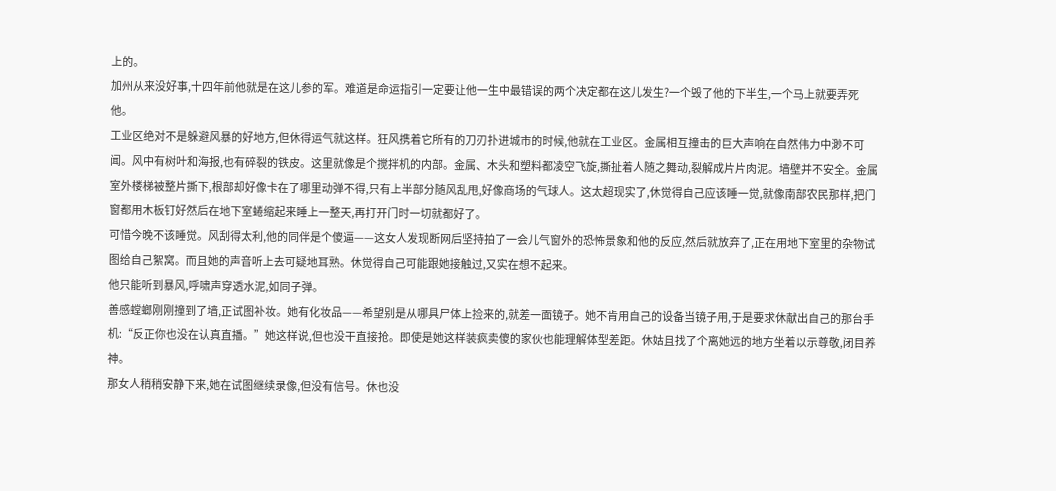上的。
加州从来没好事,十四年前他就是在这儿参的军。难道是命运指引一定要让他一生中最错误的两个决定都在这儿发生?一个毁了他的下半生,一个马上就要弄死他。
工业区绝对不是躲避风暴的好地方,但休得运气就这样。狂风携着它所有的刀刃扑进城市的时候,他就在工业区。金属相互撞击的巨大声响在自然伟力中渺不可闻。风中有树叶和海报,也有碎裂的铁皮。这里就像是个搅拌机的内部。金属、木头和塑料都凌空飞旋,撕扯着人随之舞动,裂解成片片肉泥。墙壁并不安全。金属室外楼梯被整片撕下,根部却好像卡在了哪里动弹不得,只有上半部分随风乱甩,好像商场的气球人。这太超现实了,休觉得自己应该睡一觉,就像南部农民那样,把门窗都用木板钉好然后在地下室蜷缩起来睡上一整天,再打开门时一切就都好了。
可惜今晚不该睡觉。风刮得太利,他的同伴是个傻逼——这女人发现断网后坚持拍了一会儿气窗外的恐怖景象和他的反应,然后就放弃了,正在用地下室里的杂物试图给自己絮窝。而且她的声音听上去可疑地耳熟。休觉得自己可能跟她接触过,又实在想不起来。
他只能听到暴风,呼啸声穿透水泥,如同子弹。
善感螳螂刚刚撞到了墙,正试图补妆。她有化妆品——希望别是从哪具尸体上捡来的,就差一面镜子。她不肯用自己的设备当镜子用,于是要求休献出自己的那台手机:“反正你也没在认真直播。”她这样说,但也没干直接抢。即使是她这样装疯卖傻的家伙也能理解体型差距。休姑且找了个离她远的地方坐着以示尊敬,闭目养神。
那女人稍稍安静下来,她在试图继续录像,但没有信号。休也没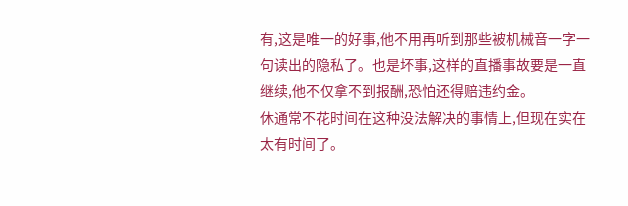有,这是唯一的好事,他不用再听到那些被机械音一字一句读出的隐私了。也是坏事,这样的直播事故要是一直继续,他不仅拿不到报酬,恐怕还得赔违约金。
休通常不花时间在这种没法解决的事情上,但现在实在太有时间了。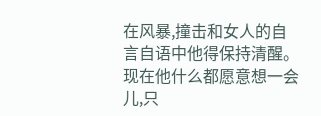在风暴,撞击和女人的自言自语中他得保持清醒。现在他什么都愿意想一会儿,只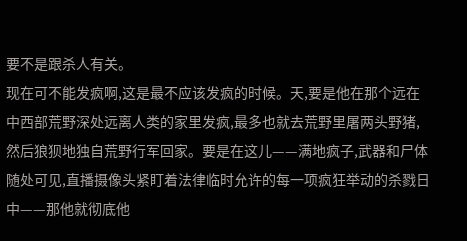要不是跟杀人有关。
现在可不能发疯啊,这是最不应该发疯的时候。天,要是他在那个远在中西部荒野深处远离人类的家里发疯,最多也就去荒野里屠两头野猪,然后狼狈地独自荒野行军回家。要是在这儿——满地疯子,武器和尸体随处可见,直播摄像头紧盯着法律临时允许的每一项疯狂举动的杀戮日中——那他就彻底他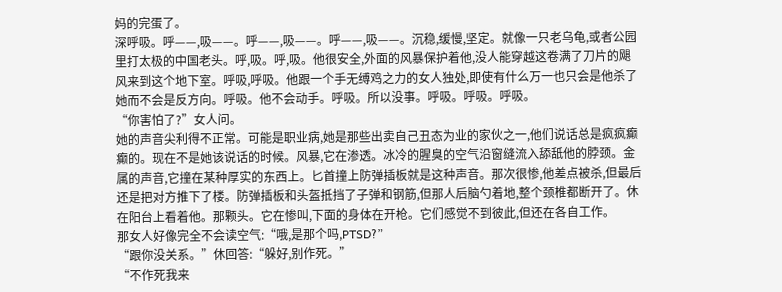妈的完蛋了。
深呼吸。呼——,吸——。呼——,吸——。呼——,吸——。沉稳,缓慢,坚定。就像一只老乌龟,或者公园里打太极的中国老头。呼,吸。呼,吸。他很安全,外面的风暴保护着他,没人能穿越这卷满了刀片的飓风来到这个地下室。呼吸,呼吸。他跟一个手无缚鸡之力的女人独处,即使有什么万一也只会是他杀了她而不会是反方向。呼吸。他不会动手。呼吸。所以没事。呼吸。呼吸。呼吸。
“你害怕了?”女人问。
她的声音尖利得不正常。可能是职业病,她是那些出卖自己丑态为业的家伙之一,他们说话总是疯疯癫癫的。现在不是她该说话的时候。风暴,它在渗透。冰冷的腥臭的空气沿窗缝流入舔舐他的脖颈。金属的声音,它撞在某种厚实的东西上。匕首撞上防弹插板就是这种声音。那次很惨,他差点被杀,但最后还是把对方推下了楼。防弹插板和头盔抵挡了子弹和钢筋,但那人后脑勺着地,整个颈椎都断开了。休在阳台上看着他。那颗头。它在惨叫,下面的身体在开枪。它们感觉不到彼此,但还在各自工作。
那女人好像完全不会读空气:“哦,是那个吗,PTSD?”
“跟你没关系。”休回答:“躲好,别作死。”
“不作死我来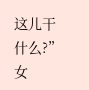这儿干什么?”女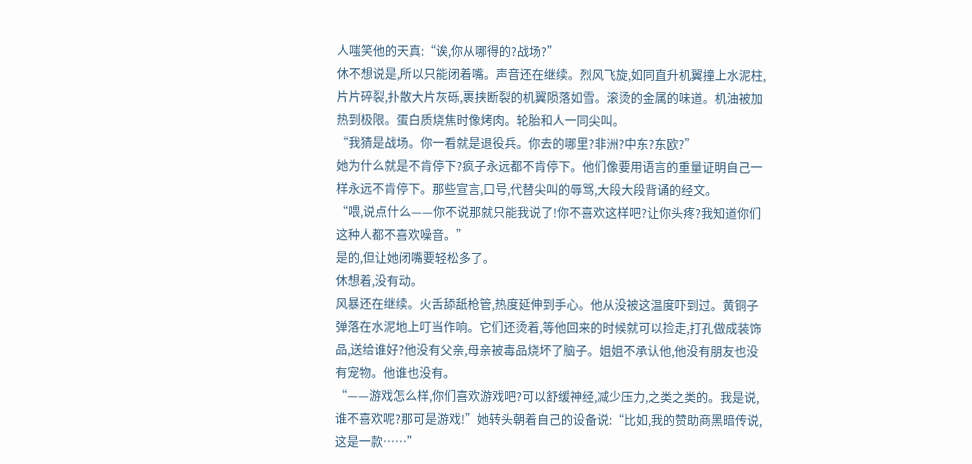人嗤笑他的天真:“诶,你从哪得的?战场?”
休不想说是,所以只能闭着嘴。声音还在继续。烈风飞旋,如同直升机翼撞上水泥柱,片片碎裂,扑散大片灰砾,裹挟断裂的机翼陨落如雪。滚烫的金属的味道。机油被加热到极限。蛋白质烧焦时像烤肉。轮胎和人一同尖叫。
“我猜是战场。你一看就是退役兵。你去的哪里?非洲?中东?东欧?”
她为什么就是不肯停下?疯子永远都不肯停下。他们像要用语言的重量证明自己一样永远不肯停下。那些宣言,口号,代替尖叫的辱骂,大段大段背诵的经文。
“喂,说点什么——你不说那就只能我说了!你不喜欢这样吧?让你头疼?我知道你们这种人都不喜欢噪音。”
是的,但让她闭嘴要轻松多了。
休想着,没有动。
风暴还在继续。火舌舔舐枪管,热度延伸到手心。他从没被这温度吓到过。黄铜子弹落在水泥地上叮当作响。它们还烫着,等他回来的时候就可以捡走,打孔做成装饰品,送给谁好?他没有父亲,母亲被毒品烧坏了脑子。姐姐不承认他,他没有朋友也没有宠物。他谁也没有。
“——游戏怎么样,你们喜欢游戏吧?可以舒缓神经,减少压力,之类之类的。我是说,谁不喜欢呢?那可是游戏!”她转头朝着自己的设备说:“比如,我的赞助商黑暗传说,这是一款……”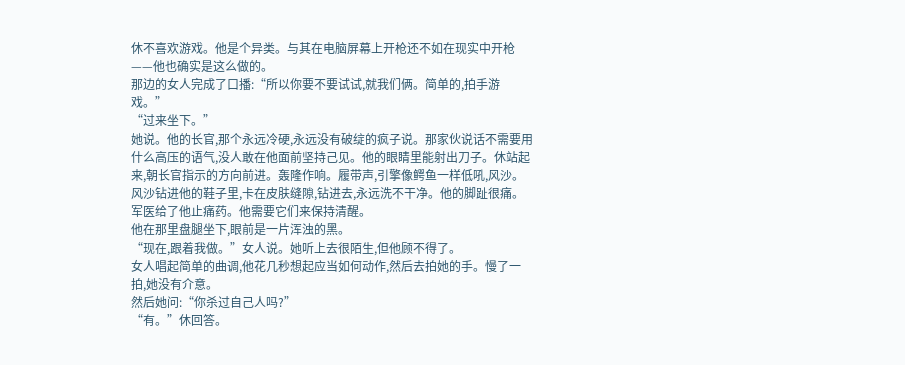休不喜欢游戏。他是个异类。与其在电脑屏幕上开枪还不如在现实中开枪——他也确实是这么做的。
那边的女人完成了口播:“所以你要不要试试,就我们俩。简单的,拍手游戏。”
“过来坐下。”
她说。他的长官,那个永远冷硬,永远没有破绽的疯子说。那家伙说话不需要用什么高压的语气,没人敢在他面前坚持己见。他的眼睛里能射出刀子。休站起来,朝长官指示的方向前进。轰隆作响。履带声,引擎像鳄鱼一样低吼,风沙。风沙钻进他的鞋子里,卡在皮肤缝隙,钻进去,永远洗不干净。他的脚趾很痛。军医给了他止痛药。他需要它们来保持清醒。
他在那里盘腿坐下,眼前是一片浑浊的黑。
“现在,跟着我做。”女人说。她听上去很陌生,但他顾不得了。
女人唱起简单的曲调,他花几秒想起应当如何动作,然后去拍她的手。慢了一拍,她没有介意。
然后她问:“你杀过自己人吗?”
“有。”休回答。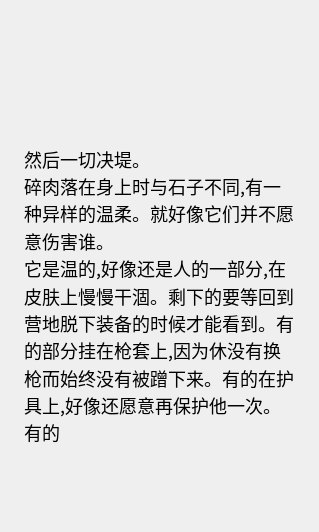然后一切决堤。
碎肉落在身上时与石子不同,有一种异样的温柔。就好像它们并不愿意伤害谁。
它是温的,好像还是人的一部分,在皮肤上慢慢干涸。剩下的要等回到营地脱下装备的时候才能看到。有的部分挂在枪套上,因为休没有换枪而始终没有被蹭下来。有的在护具上,好像还愿意再保护他一次。有的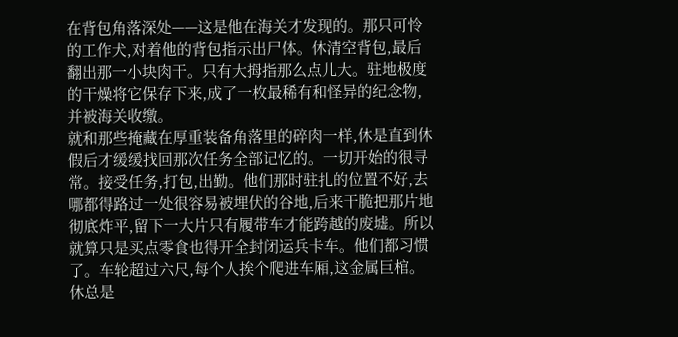在背包角落深处——这是他在海关才发现的。那只可怜的工作犬,对着他的背包指示出尸体。休清空背包,最后翻出那一小块肉干。只有大拇指那么点儿大。驻地极度的干燥将它保存下来,成了一枚最稀有和怪异的纪念物,并被海关收缴。
就和那些掩藏在厚重装备角落里的碎肉一样,休是直到休假后才缓缓找回那次任务全部记忆的。一切开始的很寻常。接受任务,打包,出勤。他们那时驻扎的位置不好,去哪都得路过一处很容易被埋伏的谷地,后来干脆把那片地彻底炸平,留下一大片只有履带车才能跨越的废墟。所以就算只是买点零食也得开全封闭运兵卡车。他们都习惯了。车轮超过六尺,每个人挨个爬进车厢,这金属巨棺。休总是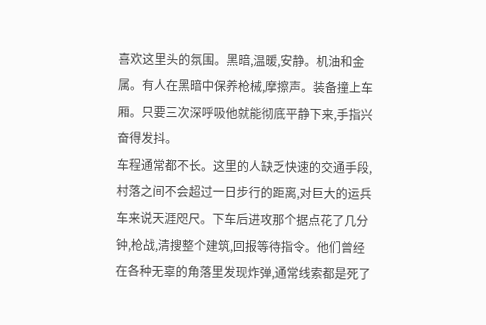喜欢这里头的氛围。黑暗,温暖,安静。机油和金属。有人在黑暗中保养枪械,摩擦声。装备撞上车厢。只要三次深呼吸他就能彻底平静下来,手指兴奋得发抖。
车程通常都不长。这里的人缺乏快速的交通手段,村落之间不会超过一日步行的距离,对巨大的运兵车来说天涯咫尺。下车后进攻那个据点花了几分钟,枪战,清搜整个建筑,回报等待指令。他们曾经在各种无辜的角落里发现炸弹,通常线索都是死了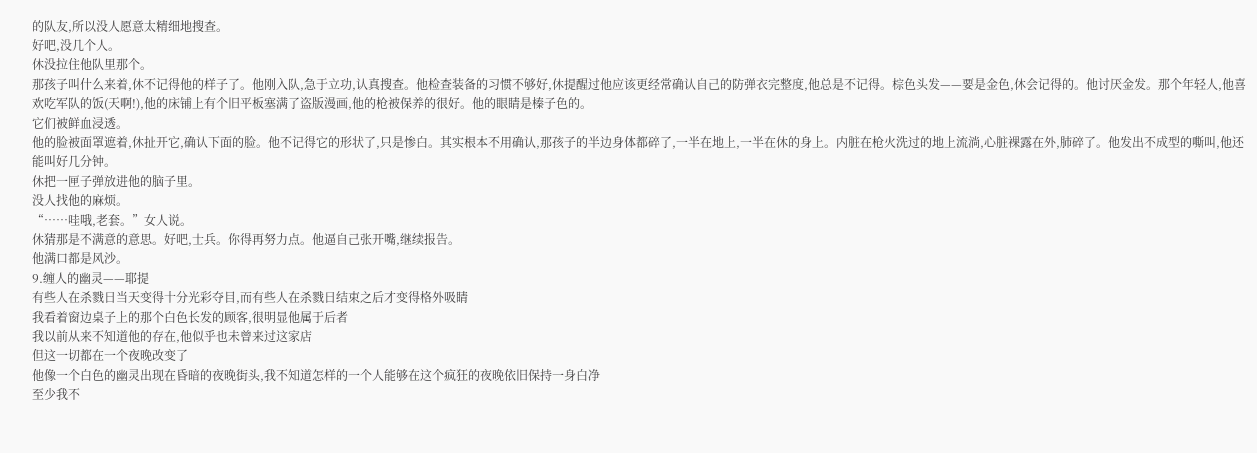的队友,所以没人愿意太精细地搜查。
好吧,没几个人。
休没拉住他队里那个。
那孩子叫什么来着,休不记得他的样子了。他刚入队,急于立功,认真搜查。他检查装备的习惯不够好,休提醒过他应该更经常确认自己的防弹衣完整度,他总是不记得。棕色头发——要是金色,休会记得的。他讨厌金发。那个年轻人,他喜欢吃军队的饭(天啊!),他的床铺上有个旧平板塞满了盗版漫画,他的枪被保养的很好。他的眼睛是榛子色的。
它们被鲜血浸透。
他的脸被面罩遮着,休扯开它,确认下面的脸。他不记得它的形状了,只是惨白。其实根本不用确认,那孩子的半边身体都碎了,一半在地上,一半在休的身上。内脏在枪火洗过的地上流淌,心脏裸露在外,肺碎了。他发出不成型的嘶叫,他还能叫好几分钟。
休把一匣子弹放进他的脑子里。
没人找他的麻烦。
“……哇哦,老套。”女人说。
休猜那是不满意的意思。好吧,士兵。你得再努力点。他逼自己张开嘴,继续报告。
他满口都是风沙。
9.缠人的幽灵——耶提
有些人在杀戮日当天变得十分光彩夺目,而有些人在杀戮日结束之后才变得格外吸睛
我看着窗边桌子上的那个白色长发的顾客,很明显他属于后者
我以前从来不知道他的存在,他似乎也未曾来过这家店
但这一切都在一个夜晚改变了
他像一个白色的幽灵出现在昏暗的夜晚街头,我不知道怎样的一个人能够在这个疯狂的夜晚依旧保持一身白净
至少我不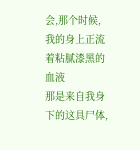会,那个时候,我的身上正流着粘腻漆黑的血液
那是来自我身下的这具尸体,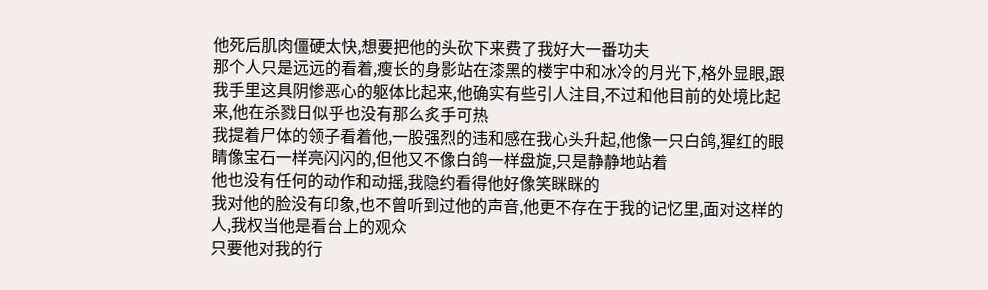他死后肌肉僵硬太快,想要把他的头砍下来费了我好大一番功夫
那个人只是远远的看着,瘦长的身影站在漆黑的楼宇中和冰冷的月光下,格外显眼,跟我手里这具阴惨恶心的躯体比起来,他确实有些引人注目,不过和他目前的处境比起来,他在杀戮日似乎也没有那么炙手可热
我提着尸体的领子看着他,一股强烈的违和感在我心头升起,他像一只白鸽,猩红的眼睛像宝石一样亮闪闪的,但他又不像白鸽一样盘旋,只是静静地站着
他也没有任何的动作和动摇,我隐约看得他好像笑眯眯的
我对他的脸没有印象,也不曾听到过他的声音,他更不存在于我的记忆里,面对这样的人,我权当他是看台上的观众
只要他对我的行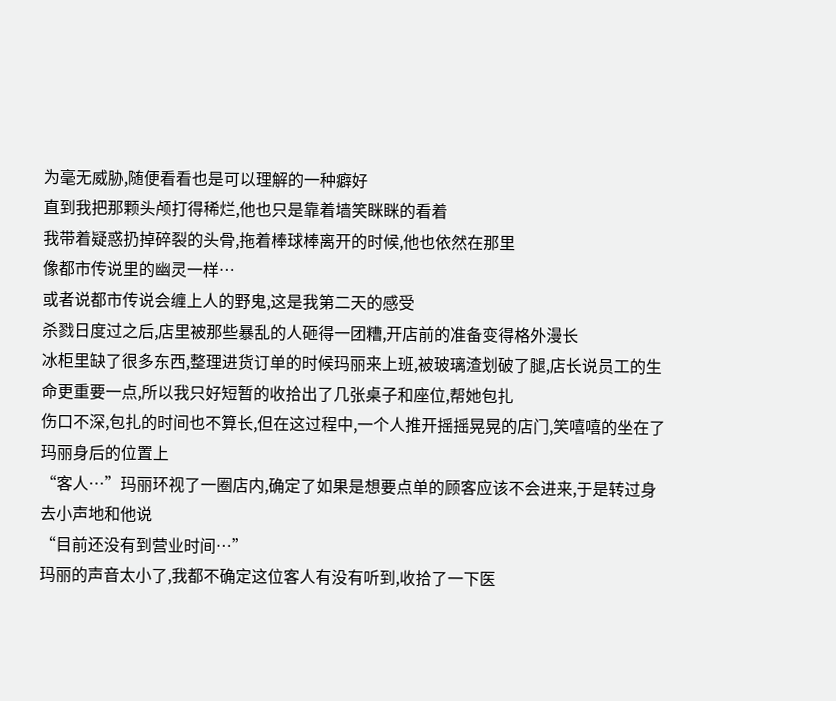为毫无威胁,随便看看也是可以理解的一种癖好
直到我把那颗头颅打得稀烂,他也只是靠着墙笑眯眯的看着
我带着疑惑扔掉碎裂的头骨,拖着棒球棒离开的时候,他也依然在那里
像都市传说里的幽灵一样…
或者说都市传说会缠上人的野鬼,这是我第二天的感受
杀戮日度过之后,店里被那些暴乱的人砸得一团糟,开店前的准备变得格外漫长
冰柜里缺了很多东西,整理进货订单的时候玛丽来上班,被玻璃渣划破了腿,店长说员工的生命更重要一点,所以我只好短暂的收拾出了几张桌子和座位,帮她包扎
伤口不深,包扎的时间也不算长,但在这过程中,一个人推开摇摇晃晃的店门,笑嘻嘻的坐在了玛丽身后的位置上
“客人…”玛丽环视了一圈店内,确定了如果是想要点单的顾客应该不会进来,于是转过身去小声地和他说
“目前还没有到营业时间…”
玛丽的声音太小了,我都不确定这位客人有没有听到,收拾了一下医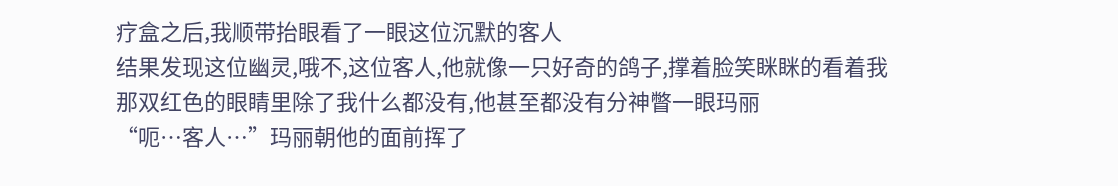疗盒之后,我顺带抬眼看了一眼这位沉默的客人
结果发现这位幽灵,哦不,这位客人,他就像一只好奇的鸽子,撑着脸笑眯眯的看着我
那双红色的眼睛里除了我什么都没有,他甚至都没有分神瞥一眼玛丽
“呃…客人…”玛丽朝他的面前挥了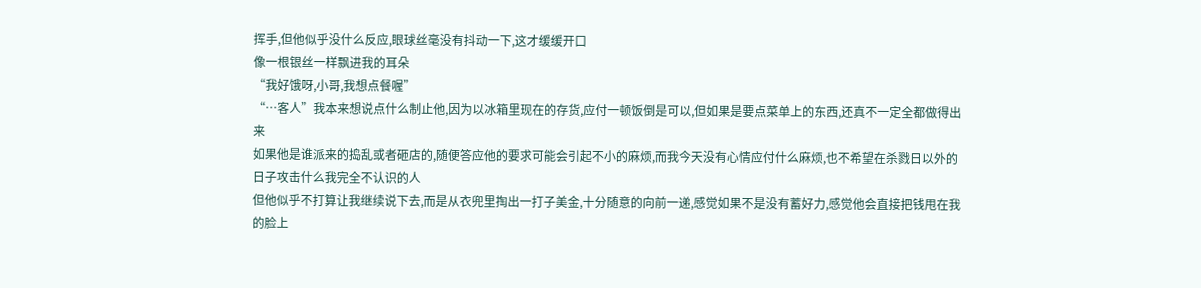挥手,但他似乎没什么反应,眼球丝毫没有抖动一下,这才缓缓开口
像一根银丝一样飘进我的耳朵
“我好饿呀,小哥,我想点餐喔”
“…客人”我本来想说点什么制止他,因为以冰箱里现在的存货,应付一顿饭倒是可以,但如果是要点菜单上的东西,还真不一定全都做得出来
如果他是谁派来的捣乱或者砸店的,随便答应他的要求可能会引起不小的麻烦,而我今天没有心情应付什么麻烦,也不希望在杀戮日以外的日子攻击什么我完全不认识的人
但他似乎不打算让我继续说下去,而是从衣兜里掏出一打子美金,十分随意的向前一递,感觉如果不是没有蓄好力,感觉他会直接把钱甩在我的脸上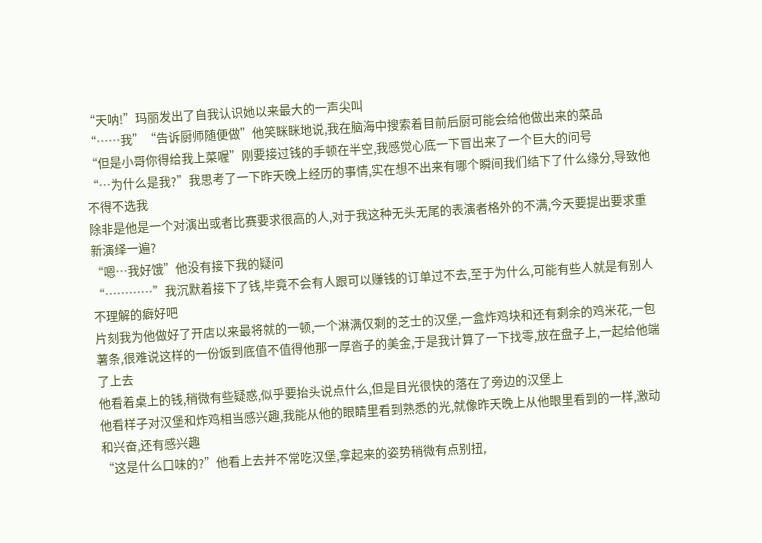“天呐!”玛丽发出了自我认识她以来最大的一声尖叫
“……我”“告诉厨师随便做”他笑眯眯地说,我在脑海中搜索着目前后厨可能会给他做出来的菜品
“但是小哥你得给我上菜喔”刚要接过钱的手顿在半空,我感觉心底一下冒出来了一个巨大的问号
“…为什么是我?”我思考了一下昨天晚上经历的事情,实在想不出来有哪个瞬间我们结下了什么缘分,导致他不得不选我
除非是他是一个对演出或者比赛要求很高的人,对于我这种无头无尾的表演者格外的不满,今天要提出要求重新演绎一遍?
“嗯…我好饿”他没有接下我的疑问
“…………”我沉默着接下了钱,毕竟不会有人跟可以赚钱的订单过不去,至于为什么,可能有些人就是有别人不理解的癖好吧
片刻我为他做好了开店以来最将就的一顿,一个淋满仅剩的芝士的汉堡,一盒炸鸡块和还有剩余的鸡米花,一包薯条,很难说这样的一份饭到底值不值得他那一厚沓子的美金,于是我计算了一下找零,放在盘子上,一起给他端了上去
他看着桌上的钱,稍微有些疑惑,似乎要抬头说点什么,但是目光很快的落在了旁边的汉堡上
他看样子对汉堡和炸鸡相当感兴趣,我能从他的眼睛里看到熟悉的光,就像昨天晚上从他眼里看到的一样,激动和兴奋,还有感兴趣
“这是什么口味的?”他看上去并不常吃汉堡,拿起来的姿势稍微有点别扭,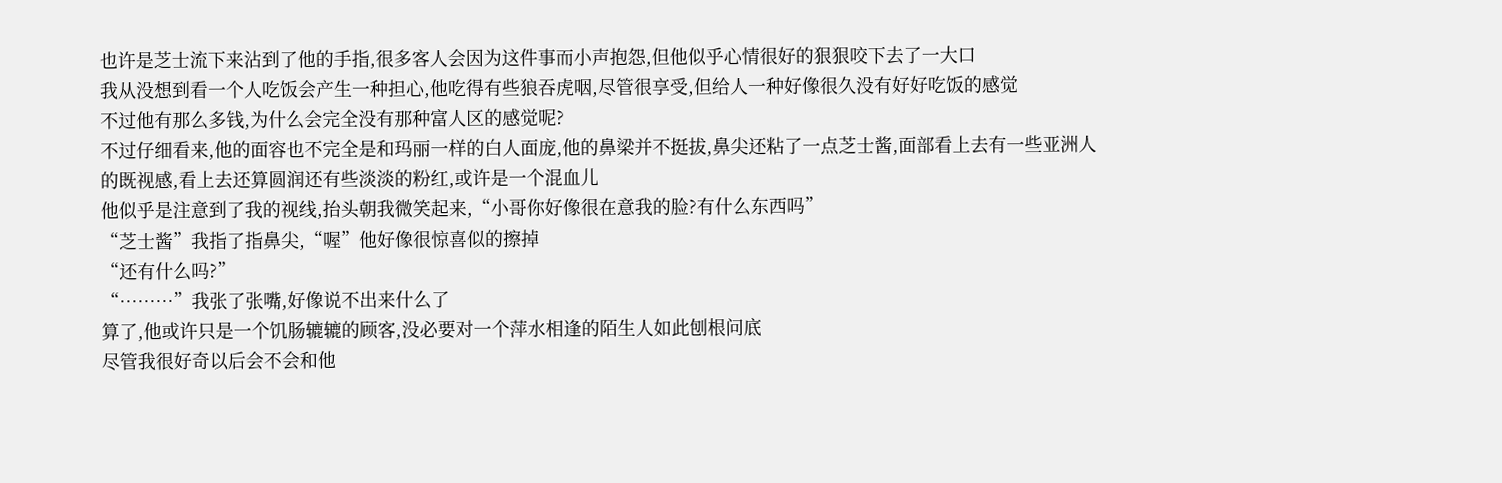也许是芝士流下来沾到了他的手指,很多客人会因为这件事而小声抱怨,但他似乎心情很好的狠狠咬下去了一大口
我从没想到看一个人吃饭会产生一种担心,他吃得有些狼吞虎咽,尽管很享受,但给人一种好像很久没有好好吃饭的感觉
不过他有那么多钱,为什么会完全没有那种富人区的感觉呢?
不过仔细看来,他的面容也不完全是和玛丽一样的白人面庞,他的鼻梁并不挺拔,鼻尖还粘了一点芝士酱,面部看上去有一些亚洲人的既视感,看上去还算圆润还有些淡淡的粉红,或许是一个混血儿
他似乎是注意到了我的视线,抬头朝我微笑起来,“小哥你好像很在意我的脸?有什么东西吗”
“芝士酱”我指了指鼻尖,“喔”他好像很惊喜似的擦掉
“还有什么吗?”
“………”我张了张嘴,好像说不出来什么了
算了,他或许只是一个饥肠辘辘的顾客,没必要对一个萍水相逢的陌生人如此刨根问底
尽管我很好奇以后会不会和他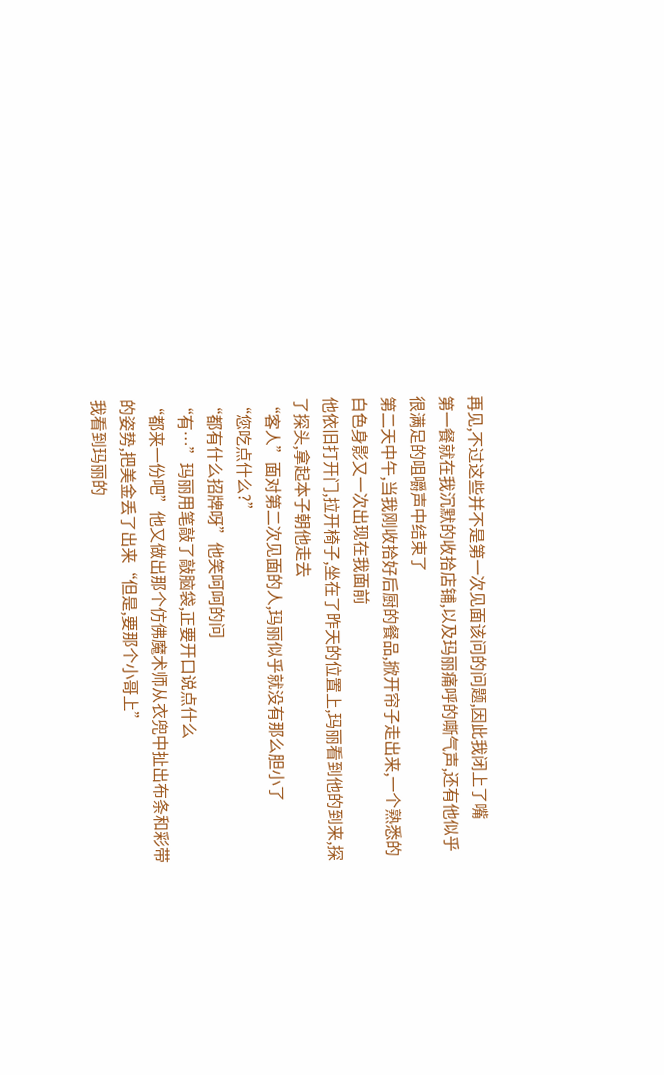再见,不过这些并不是第一次见面该问的问题,因此我闭上了嘴
第一餐就在我沉默的收拾店铺,以及玛丽痛呼的嘶气声,还有他似乎很满足的咀嚼声中结束了
第二天中午,当我刚收拾好后厨的餐品,掀开帘子走出来,一个熟悉的白色身影又一次出现在我面前
他依旧打开门,拉开椅子,坐在了昨天的位置上,玛丽看到他的到来,探了探头,拿起本子朝他走去
“客人”面对第二次见面的人,玛丽似乎就没有那么胆小了
“您吃点什么?”
“都有什么招牌呀”他笑呵呵的问
“有…”玛丽用笔敲了敲脑袋,正要开口说点什么
“都来一份吧”他又做出那个仿佛魔术师从衣兜中扯出布条和彩带的姿势,把美金丢了出来“但是,要那个小哥上”
我看到玛丽的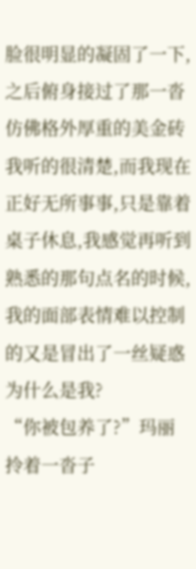脸很明显的凝固了一下,之后俯身接过了那一沓仿佛格外厚重的美金砖
我听的很清楚,而我现在正好无所事事,只是靠着桌子休息,我感觉再听到熟悉的那句点名的时候,我的面部表情难以控制的又是冒出了一丝疑惑
为什么是我?
“你被包养了?”玛丽拎着一沓子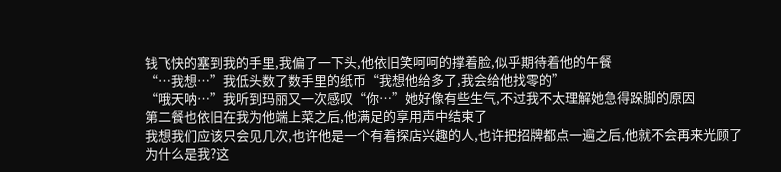钱飞快的塞到我的手里,我偏了一下头,他依旧笑呵呵的撑着脸,似乎期待着他的午餐
“…我想…”我低头数了数手里的纸币“我想他给多了,我会给他找零的”
“哦天呐…”我听到玛丽又一次感叹“你…”她好像有些生气,不过我不太理解她急得跺脚的原因
第二餐也依旧在我为他端上菜之后,他满足的享用声中结束了
我想我们应该只会见几次,也许他是一个有着探店兴趣的人,也许把招牌都点一遍之后,他就不会再来光顾了
为什么是我?这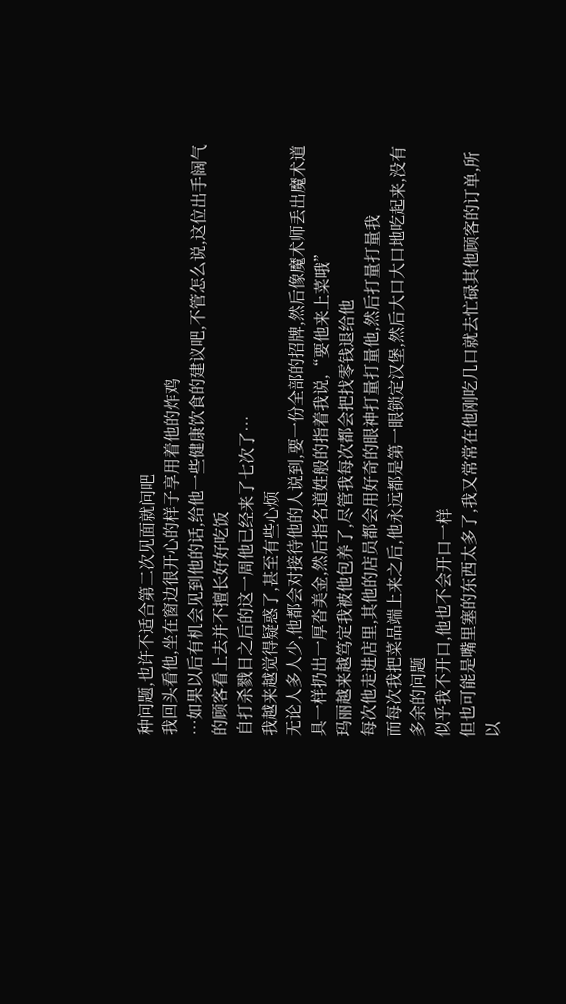种问题,也许不适合第二次见面就问吧
我回头看他,坐在窗边很开心的样子享用着他的炸鸡
…如果以后有机会见到他的话,给他一些健康饮食的建议吧,不管怎么说,这位出手阔气的顾客看上去并不擅长好好吃饭
自打杀戮日之后的这一周他已经来了七次了…
我越来越觉得疑惑了,甚至有些心烦
无论人多人少,他都会对接待他的人说到,要一份全部的招牌,然后像魔术师丢出魔术道具一样扔出一厚沓美金,然后指名道姓般的指着我说,“要他来上菜哦”
玛丽越来越笃定我被他包养了,尽管我每次都会把找零钱退给他
每次他走进店里,其他的店员都会用好奇的眼神打量打量他,然后打量打量我
而每次我把菜品端上来之后,他永远都是第一眼锁定汉堡,然后大口大口地吃起来,没有多余的问题
似乎我不开口,他也不会开口一样
但也可能是嘴里塞的东西太多了,我又常常在他刚吃几口就去忙碌其他顾客的订单,所以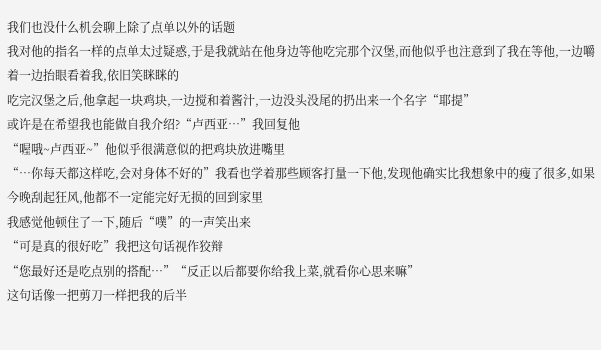我们也没什么机会聊上除了点单以外的话题
我对他的指名一样的点单太过疑惑,于是我就站在他身边等他吃完那个汉堡,而他似乎也注意到了我在等他,一边嚼着一边抬眼看着我,依旧笑眯眯的
吃完汉堡之后,他拿起一块鸡块,一边搅和着酱汁,一边没头没尾的扔出来一个名字“耶提”
或许是在希望我也能做自我介绍?“卢西亚…”我回复他
“喔哦~卢西亚~”他似乎很满意似的把鸡块放进嘴里
“…你每天都这样吃,会对身体不好的”我看也学着那些顾客打量一下他,发现他确实比我想象中的瘦了很多,如果今晚刮起狂风,他都不一定能完好无损的回到家里
我感觉他顿住了一下,随后“噗”的一声笑出来
“可是真的很好吃”我把这句话视作狡辩
“您最好还是吃点别的搭配…”“反正以后都要你给我上菜,就看你心思来嘛”
这句话像一把剪刀一样把我的后半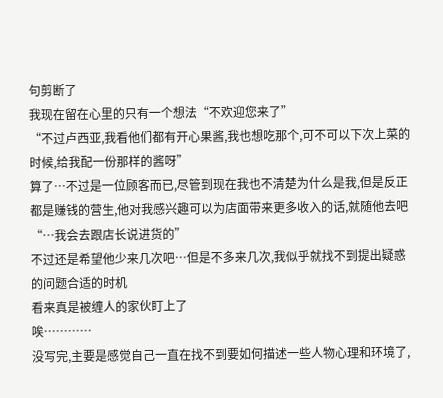句剪断了
我现在留在心里的只有一个想法“不欢迎您来了”
“不过卢西亚,我看他们都有开心果酱,我也想吃那个,可不可以下次上菜的时候,给我配一份那样的酱呀”
算了…不过是一位顾客而已,尽管到现在我也不清楚为什么是我,但是反正都是赚钱的营生,他对我感兴趣可以为店面带来更多收入的话,就随他去吧
“…我会去跟店长说进货的”
不过还是希望他少来几次吧…但是不多来几次,我似乎就找不到提出疑惑的问题合适的时机
看来真是被缠人的家伙盯上了
唉…………
没写完,主要是感觉自己一直在找不到要如何描述一些人物心理和环境了,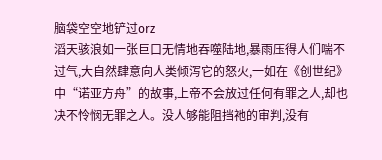脑袋空空地铲过orz
滔天骇浪如一张巨口无情地吞噬陆地,暴雨压得人们喘不过气,大自然肆意向人类倾泻它的怒火,一如在《创世纪》中“诺亚方舟”的故事,上帝不会放过任何有罪之人,却也决不怜悯无罪之人。没人够能阻挡祂的审判,没有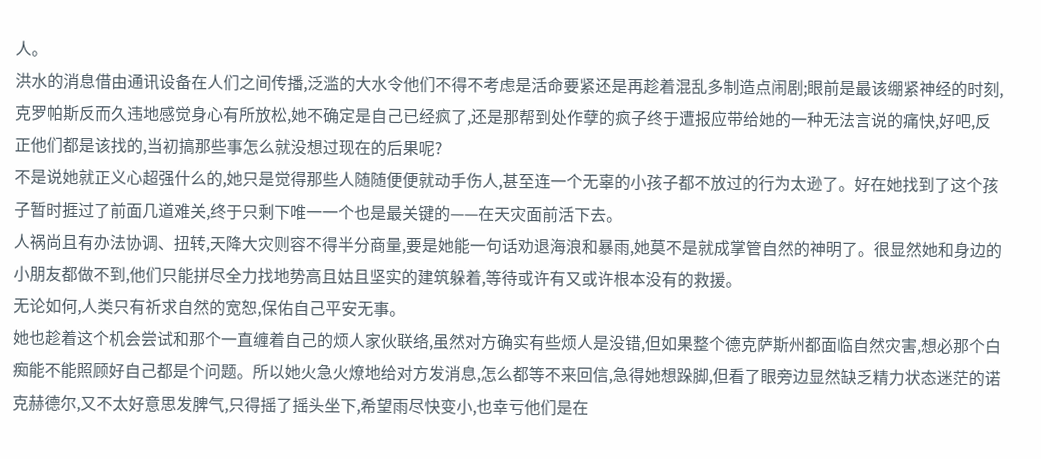人。
洪水的消息借由通讯设备在人们之间传播,泛滥的大水令他们不得不考虑是活命要紧还是再趁着混乱多制造点闹剧;眼前是最该绷紧神经的时刻,克罗帕斯反而久违地感觉身心有所放松,她不确定是自己已经疯了,还是那帮到处作孽的疯子终于遭报应带给她的一种无法言说的痛快,好吧,反正他们都是该找的,当初搞那些事怎么就没想过现在的后果呢?
不是说她就正义心超强什么的,她只是觉得那些人随随便便就动手伤人,甚至连一个无辜的小孩子都不放过的行为太逊了。好在她找到了这个孩子暂时捱过了前面几道难关,终于只剩下唯一一个也是最关键的——在天灾面前活下去。
人祸尚且有办法协调、扭转,天降大灾则容不得半分商量,要是她能一句话劝退海浪和暴雨,她莫不是就成掌管自然的神明了。很显然她和身边的小朋友都做不到,他们只能拼尽全力找地势高且姑且坚实的建筑躲着,等待或许有又或许根本没有的救援。
无论如何,人类只有祈求自然的宽恕,保佑自己平安无事。
她也趁着这个机会尝试和那个一直缠着自己的烦人家伙联络,虽然对方确实有些烦人是没错,但如果整个德克萨斯州都面临自然灾害,想必那个白痴能不能照顾好自己都是个问题。所以她火急火燎地给对方发消息,怎么都等不来回信,急得她想跺脚,但看了眼旁边显然缺乏精力状态迷茫的诺克赫德尔,又不太好意思发脾气,只得摇了摇头坐下,希望雨尽快变小,也幸亏他们是在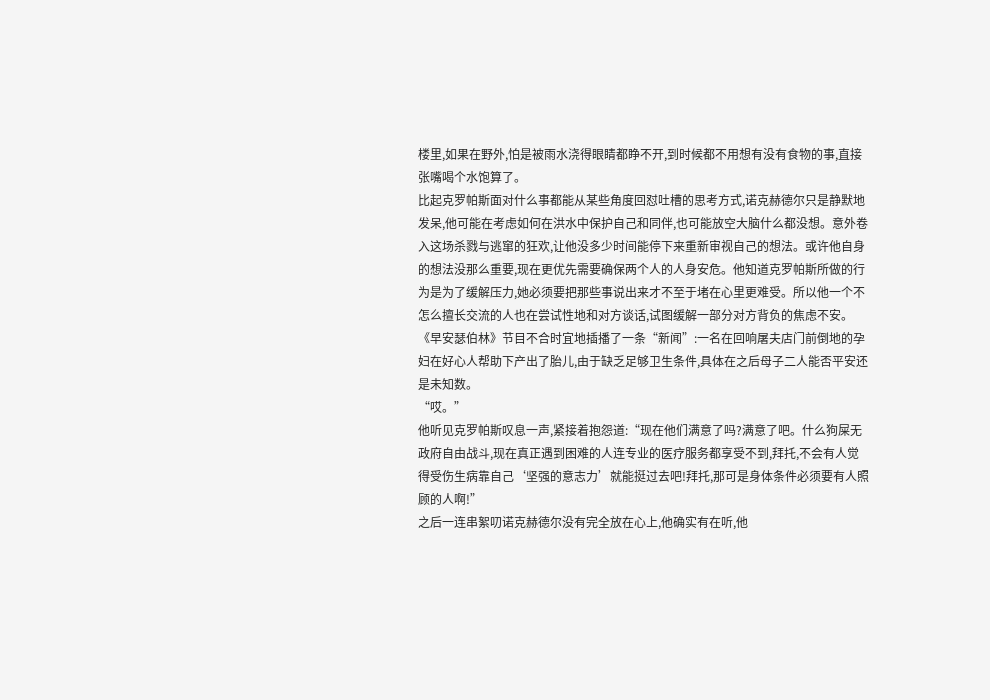楼里,如果在野外,怕是被雨水浇得眼睛都睁不开,到时候都不用想有没有食物的事,直接张嘴喝个水饱算了。
比起克罗帕斯面对什么事都能从某些角度回怼吐槽的思考方式,诺克赫德尔只是静默地发呆,他可能在考虑如何在洪水中保护自己和同伴,也可能放空大脑什么都没想。意外卷入这场杀戮与逃窜的狂欢,让他没多少时间能停下来重新审视自己的想法。或许他自身的想法没那么重要,现在更优先需要确保两个人的人身安危。他知道克罗帕斯所做的行为是为了缓解压力,她必须要把那些事说出来才不至于堵在心里更难受。所以他一个不怎么擅长交流的人也在尝试性地和对方谈话,试图缓解一部分对方背负的焦虑不安。
《早安瑟伯林》节目不合时宜地插播了一条“新闻”:一名在回响屠夫店门前倒地的孕妇在好心人帮助下产出了胎儿,由于缺乏足够卫生条件,具体在之后母子二人能否平安还是未知数。
“哎。”
他听见克罗帕斯叹息一声,紧接着抱怨道:“现在他们满意了吗?满意了吧。什么狗屎无政府自由战斗,现在真正遇到困难的人连专业的医疗服务都享受不到,拜托,不会有人觉得受伤生病靠自己‘坚强的意志力’就能挺过去吧!拜托,那可是身体条件必须要有人照顾的人啊!”
之后一连串絮叨诺克赫德尔没有完全放在心上,他确实有在听,他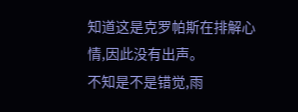知道这是克罗帕斯在排解心情,因此没有出声。
不知是不是错觉,雨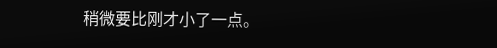稍微要比刚才小了一点。